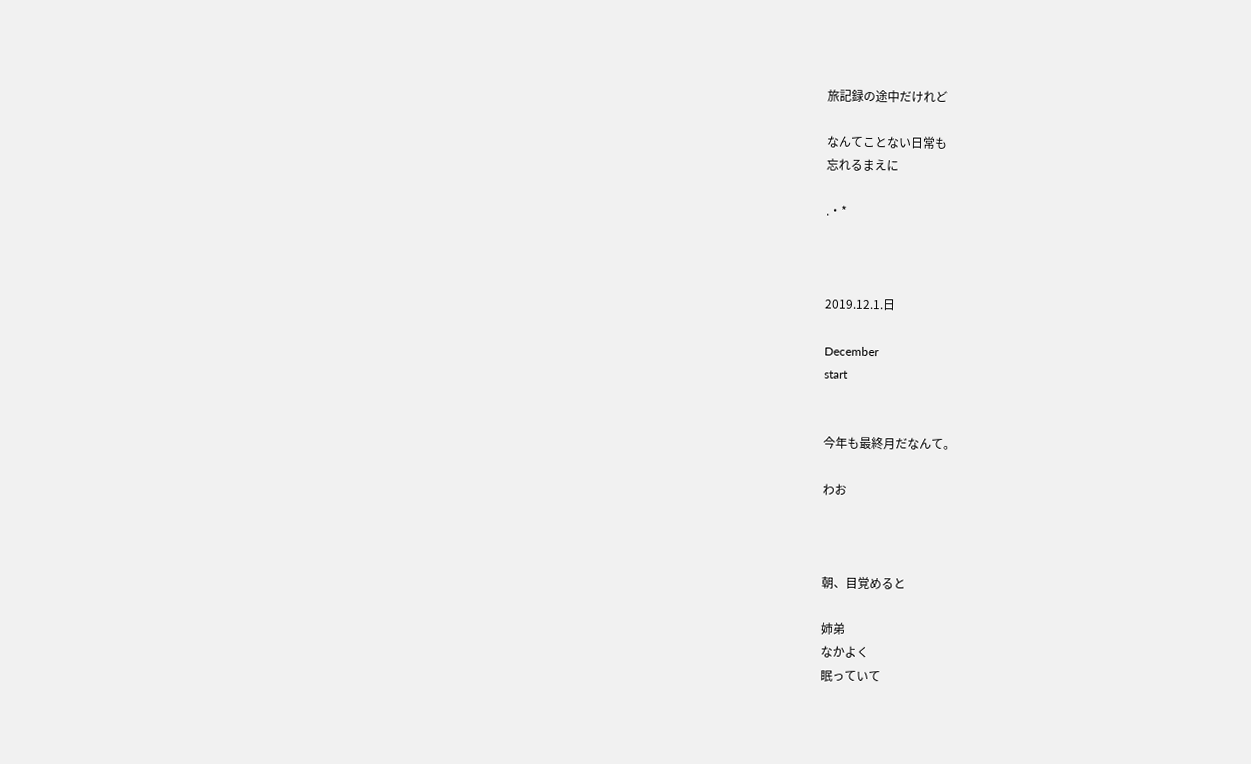旅記録の途中だけれど

なんてことない日常も
忘れるまえに

.・*



2019.12.1.日

December
start


今年も最終月だなんて。

わお



朝、目覚めると

姉弟
なかよく
眠っていて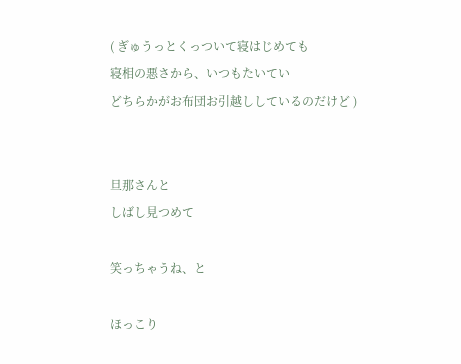( ぎゅうっとくっついて寝はじめても
寝相の悪さから、いつもたいてい
どちらかがお布団お引越ししているのだけど )


旦那さんと
しばし見つめて

笑っちゃうね、と

ほっこり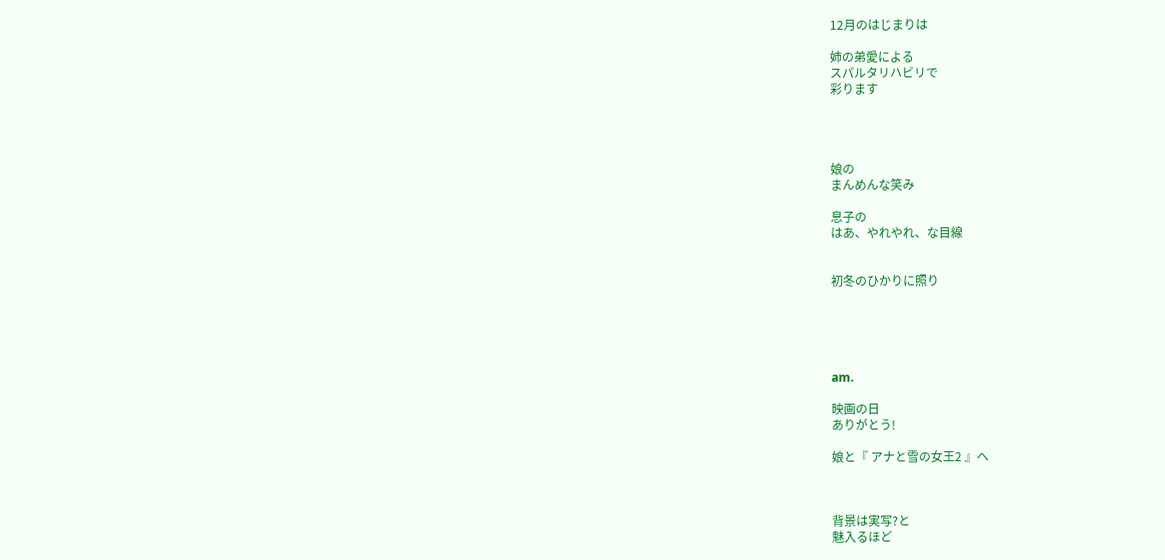12月のはじまりは

姉の弟愛による
スパルタリハビリで
彩ります




娘の
まんめんな笑み

息子の
はあ、やれやれ、な目線


初冬のひかりに照り





am.

映画の日
ありがとう!

娘と『 アナと雪の女王2 』へ



背景は実写?と
魅入るほど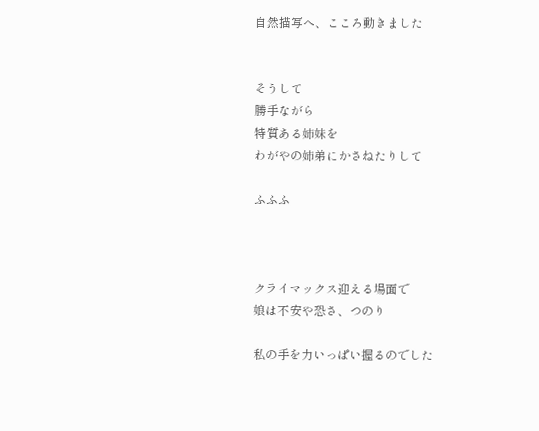自然描写へ、こころ動きました


そうして
勝手ながら
特質ある姉妹を
わがやの姉弟にかさねたりして

ふふふ



クライマックス迎える場面で
娘は不安や恐さ、つのり

私の手を力いっぱい握るのでした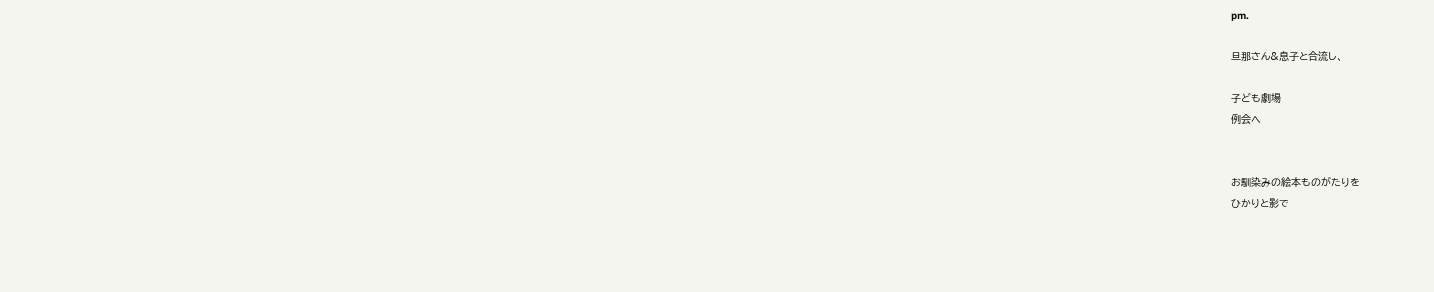pm.

旦那さん&息子と合流し、

子ども劇場
例会へ


お馴染みの絵本ものがたりを
ひかりと影で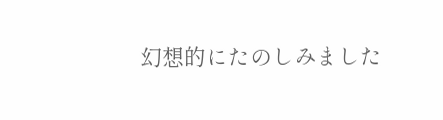幻想的にたのしみました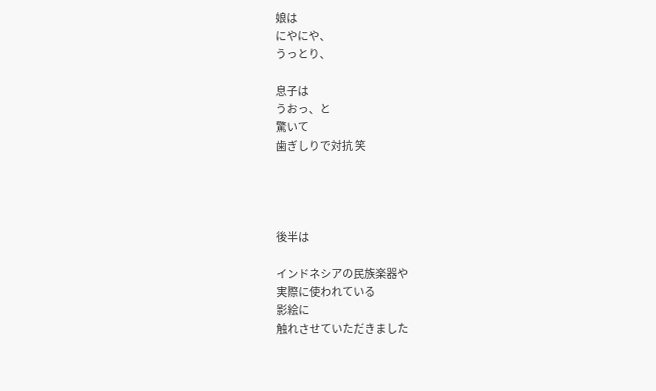娘は
にやにや、
うっとり、

息子は
うおっ、と
驚いて
歯ぎしりで対抗 笑




後半は

インドネシアの民族楽器や
実際に使われている
影絵に
触れさせていただきました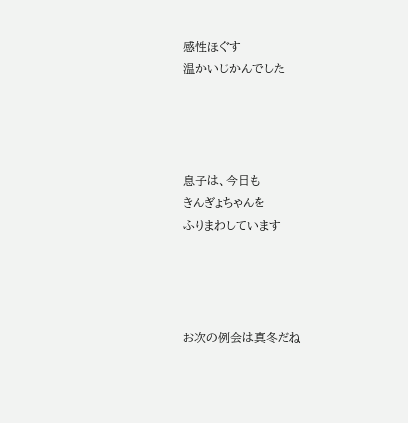感性ほぐす
温かいじかんでした




息子は、今日も
きんぎょちゃんを
ふりまわしています




お次の例会は真冬だね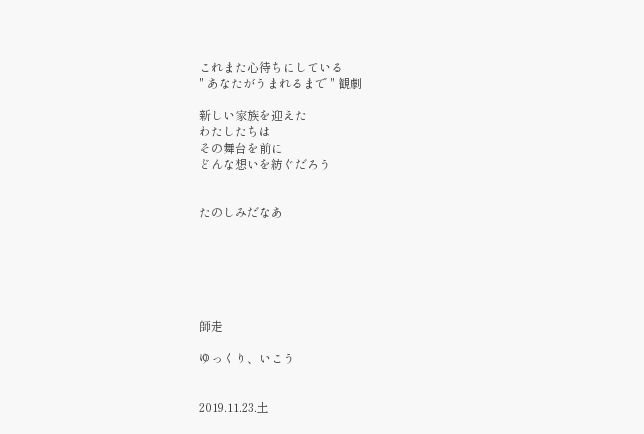これまた心待ちにしている
" あなたがうまれるまで " 観劇

新しい家族を迎えた
わたしたちは
その舞台を前に
どんな想いを紡ぐだろう


たのしみだなあ






師走

ゆっくり、いこう


2019.11.23.土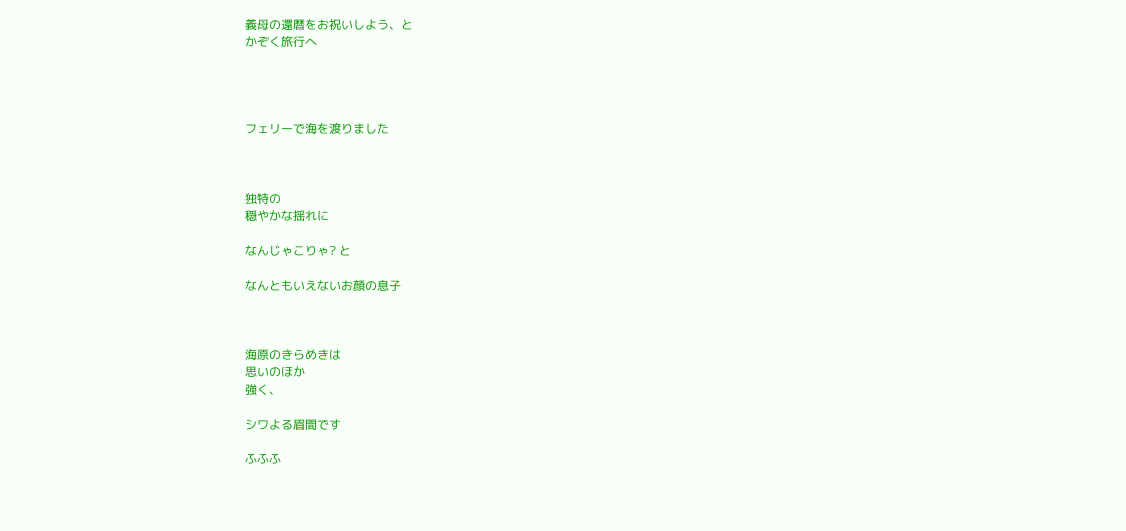義母の還暦をお祝いしよう、と
かぞく旅行へ




フェリーで海を渡りました



独特の
穏やかな揺れに

なんじゃこりゃ? と

なんともいえないお顔の息子



海原のきらめきは
思いのほか
強く、

シワよる眉間です

ふふふ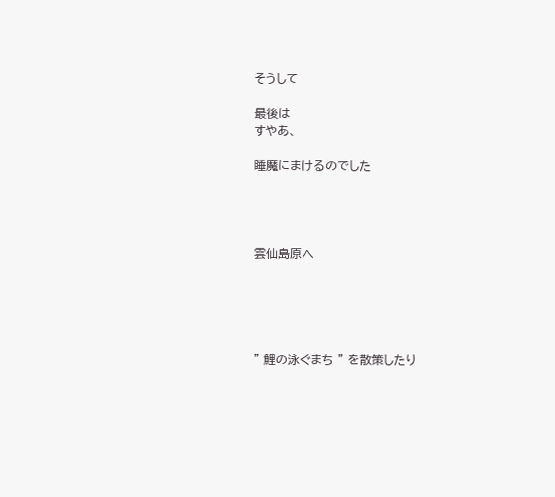そうして

最後は
すやあ、

睡魔にまけるのでした




雲仙島原へ





" 鯉の泳ぐまち " を散策したり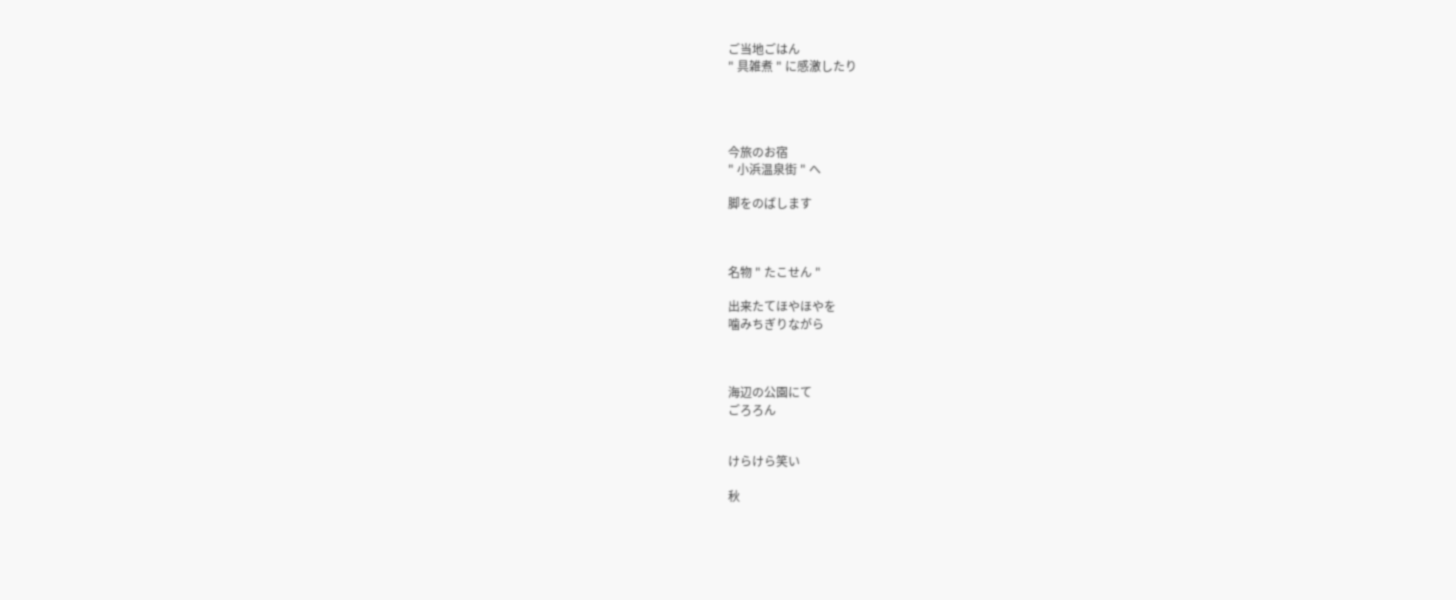ご当地ごはん
" 具雑煮 " に感激したり




今旅のお宿
" 小浜温泉街 " へ

脚をのばします



名物 " たこせん "

出来たてほやほやを
噛みちぎりながら



海辺の公園にて
ごろろん


けらけら笑い

秋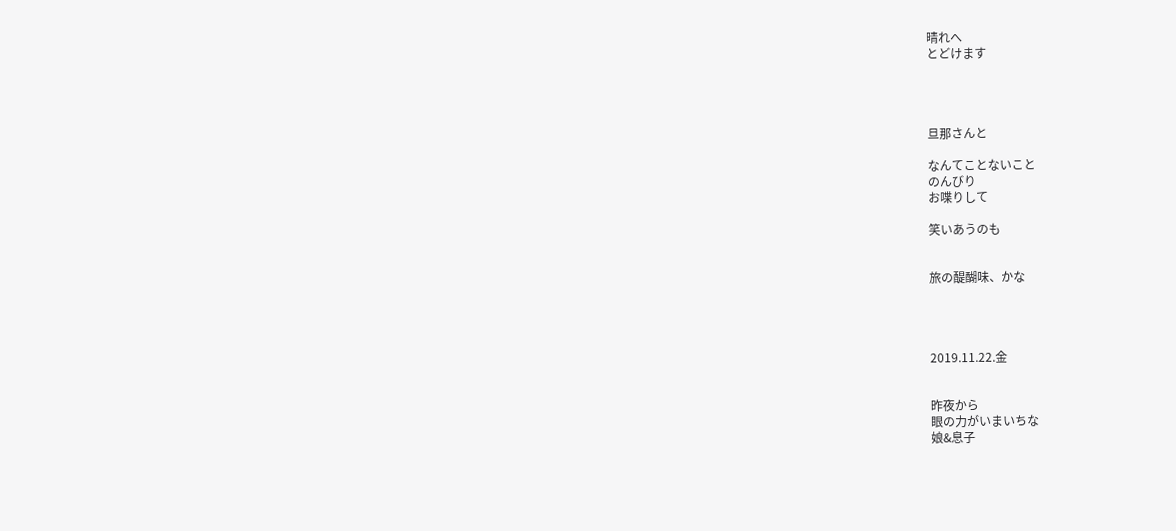晴れへ
とどけます




旦那さんと

なんてことないこと
のんびり
お喋りして

笑いあうのも


旅の醍醐味、かな




2019.11.22.金


昨夜から
眼の力がいまいちな
娘&息子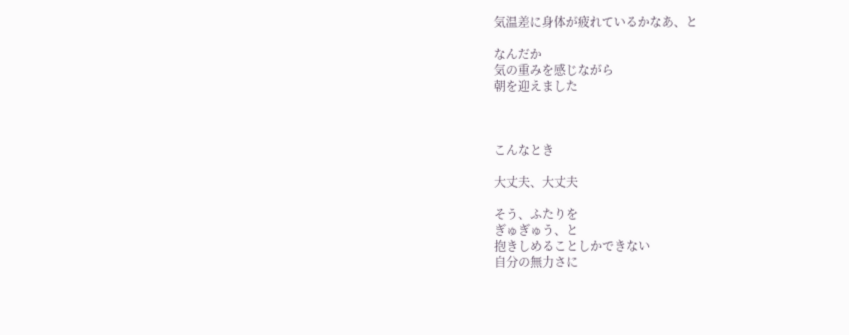気温差に身体が疲れているかなあ、と

なんだか
気の重みを感じながら
朝を迎えました



こんなとき

大丈夫、大丈夫

そう、ふたりを
ぎゅぎゅう、と
抱きしめることしかできない
自分の無力さに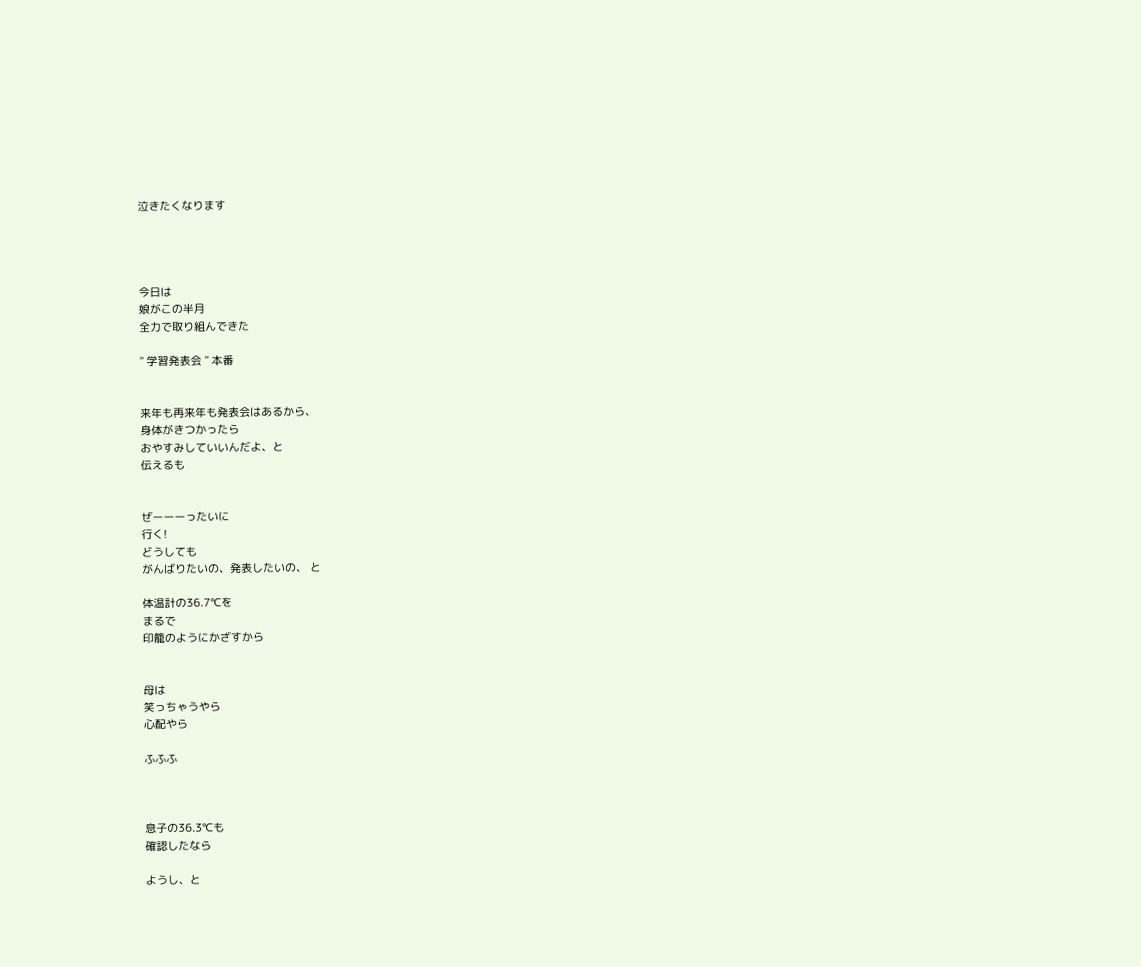泣きたくなります




今日は
娘がこの半月
全力で取り組んできた

" 学習発表会 " 本番


来年も再来年も発表会はあるから、
身体がきつかったら
おやすみしていいんだよ、と
伝えるも


ぜーーーったいに
行く!
どうしても
がんばりたいの、発表したいの、 と

体温計の36.7℃を
まるで
印籠のようにかざすから


母は
笑っちゃうやら
心配やら

ふふふ



息子の36.3℃も
確認したなら

ようし、と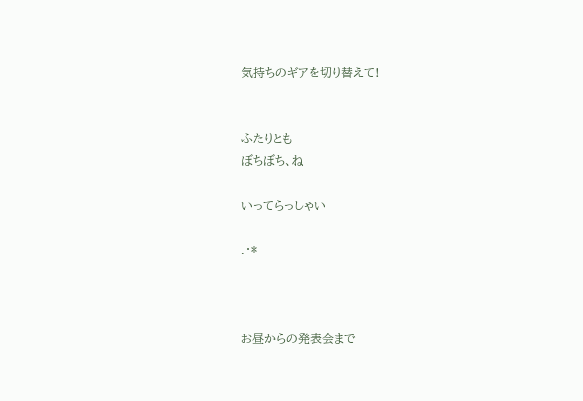気持ちのギアを切り替えて!


ふたりとも
ぼちぼち、ね

いってらっしゃい

.・*



お昼からの発表会まで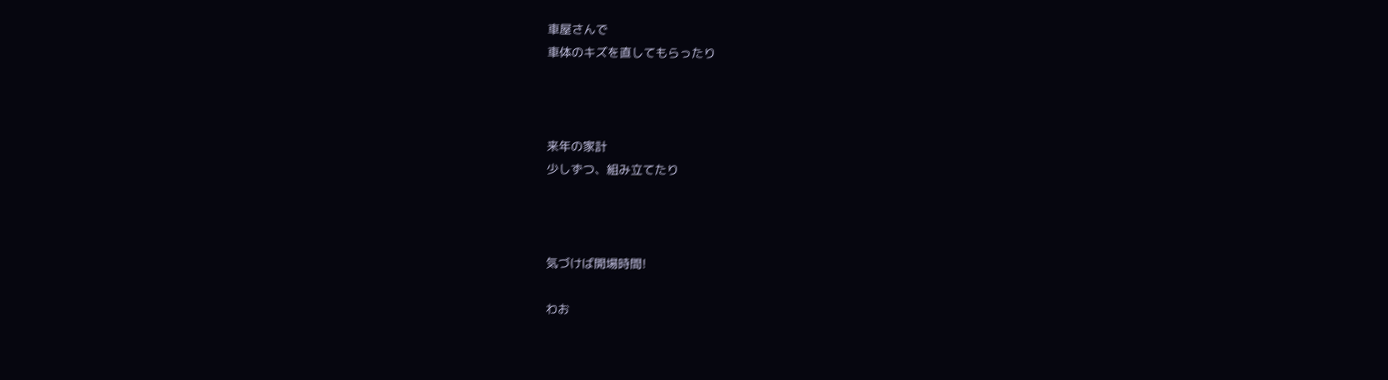車屋さんで
車体のキズを直してもらったり



来年の家計
少しずつ、組み立てたり



気づけば開場時間!

わお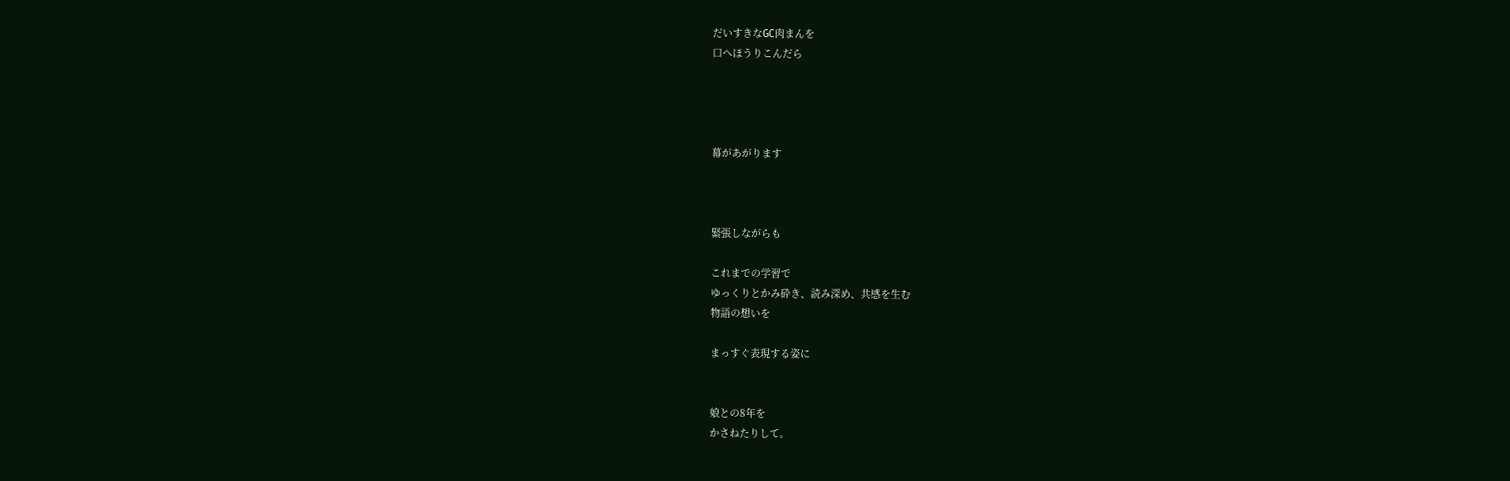だいすきなGC肉まんを
口へほうりこんだら




幕があがります



緊張しながらも

これまでの学習で
ゆっくりとかみ砕き、読み深め、共感を生む
物語の想いを

まっすぐ表現する姿に


娘との8年を
かさねたりして。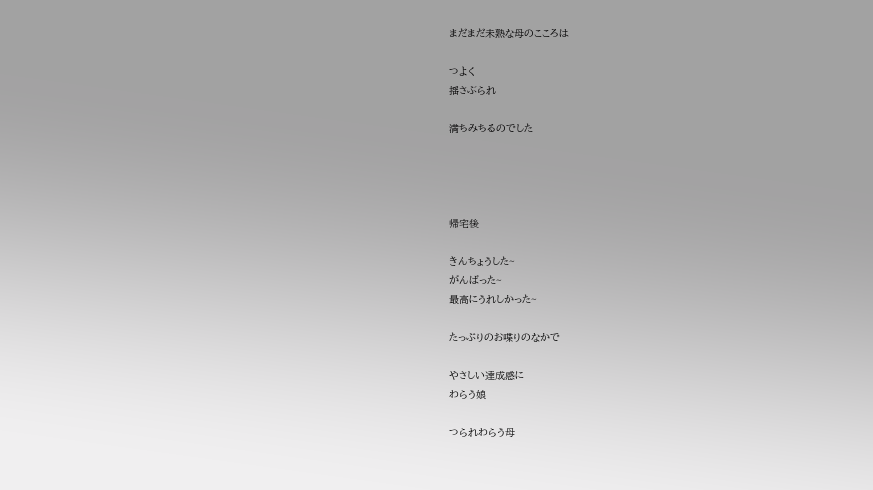まだまだ未熟な母のこころは

つよく
揺さぶられ

満ちみちるのでした




帰宅後

きんちょうした~
がんばった~
最高にうれしかった~

たっぷりのお喋りのなかで

やさしい達成感に
わらう娘

つられわらう母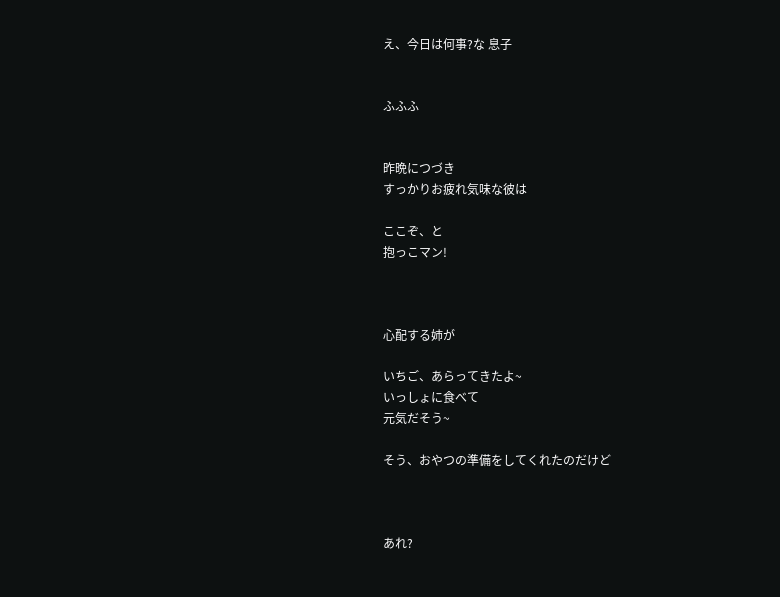え、今日は何事?な 息子


ふふふ


昨晩につづき
すっかりお疲れ気味な彼は

ここぞ、と
抱っこマン!



心配する姉が

いちご、あらってきたよ~
いっしょに食べて
元気だそう~

そう、おやつの準備をしてくれたのだけど



あれ?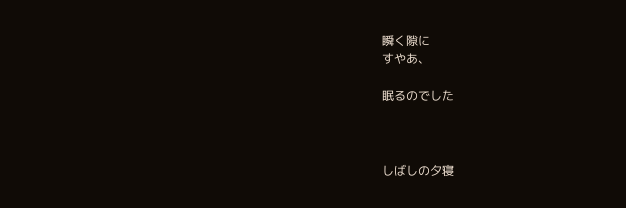瞬く隙に
すやあ、

眠るのでした



しばしの夕寝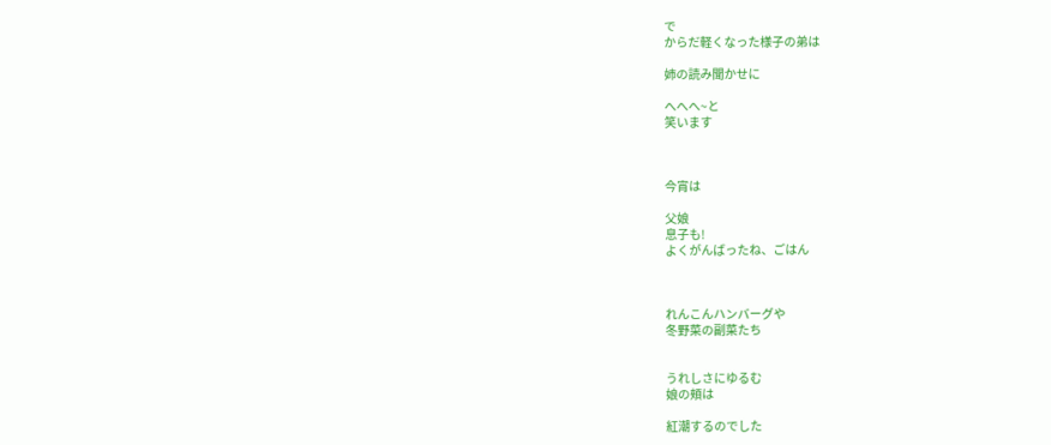で
からだ軽くなった様子の弟は

姉の読み聞かせに

へへへ~と
笑います



今宵は

父娘
息子も!
よくがんばったね、ごはん



れんこんハンバーグや
冬野菜の副菜たち


うれしさにゆるむ
娘の頬は

紅潮するのでした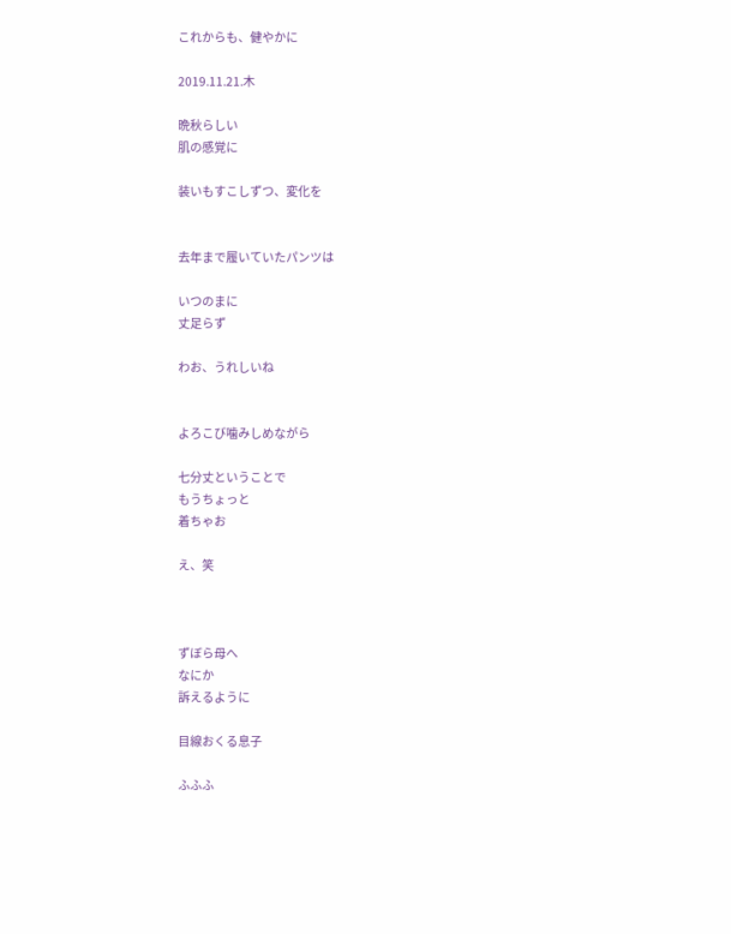これからも、健やかに

2019.11.21.木

晩秋らしい
肌の感覚に

装いもすこしずつ、変化を


去年まで履いていたパンツは

いつのまに
丈足らず

わお、うれしいね


よろこび噛みしめながら

七分丈ということで
もうちょっと
着ちゃお

え、笑



ずぼら母へ
なにか
訴えるように

目線おくる息子

ふふふ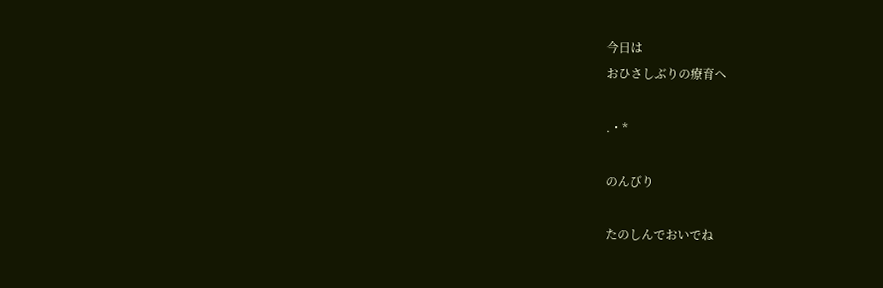今日は
おひさしぶりの療育へ

.・*

のんびり

たのしんでおいでね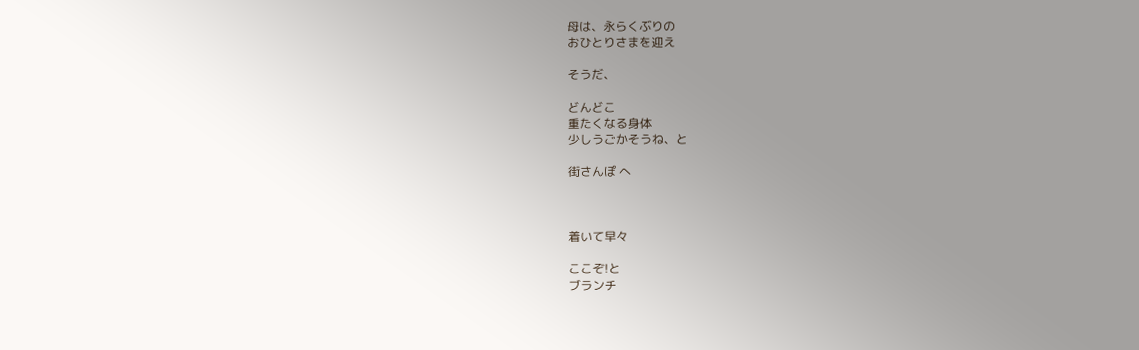母は、永らくぶりの
おひとりさまを迎え

そうだ、

どんどこ
重たくなる身体
少しうごかそうね、と

街さんぽ へ



着いて早々

ここぞ!と
ブランチ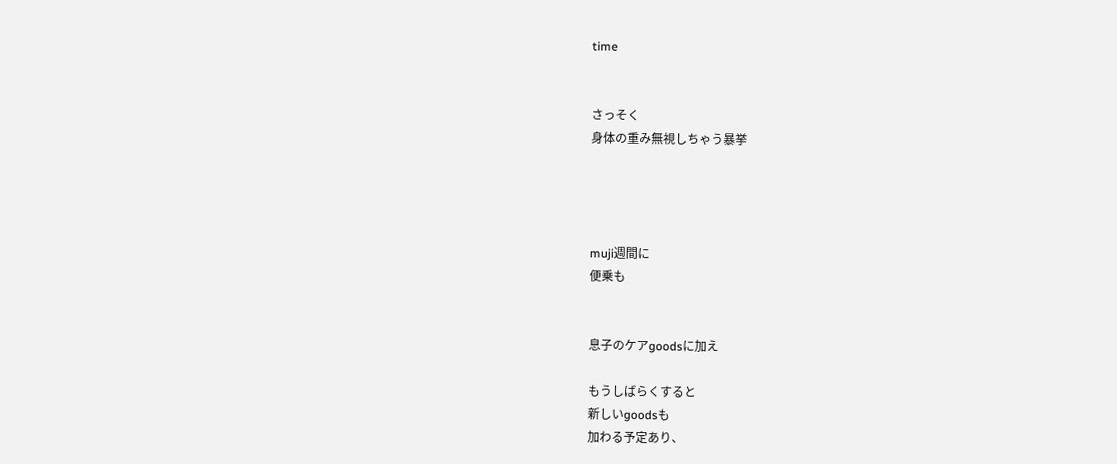time


さっそく
身体の重み無視しちゃう暴挙




muji週間に
便乗も


息子のケアgoodsに加え

もうしばらくすると
新しいgoodsも
加わる予定あり、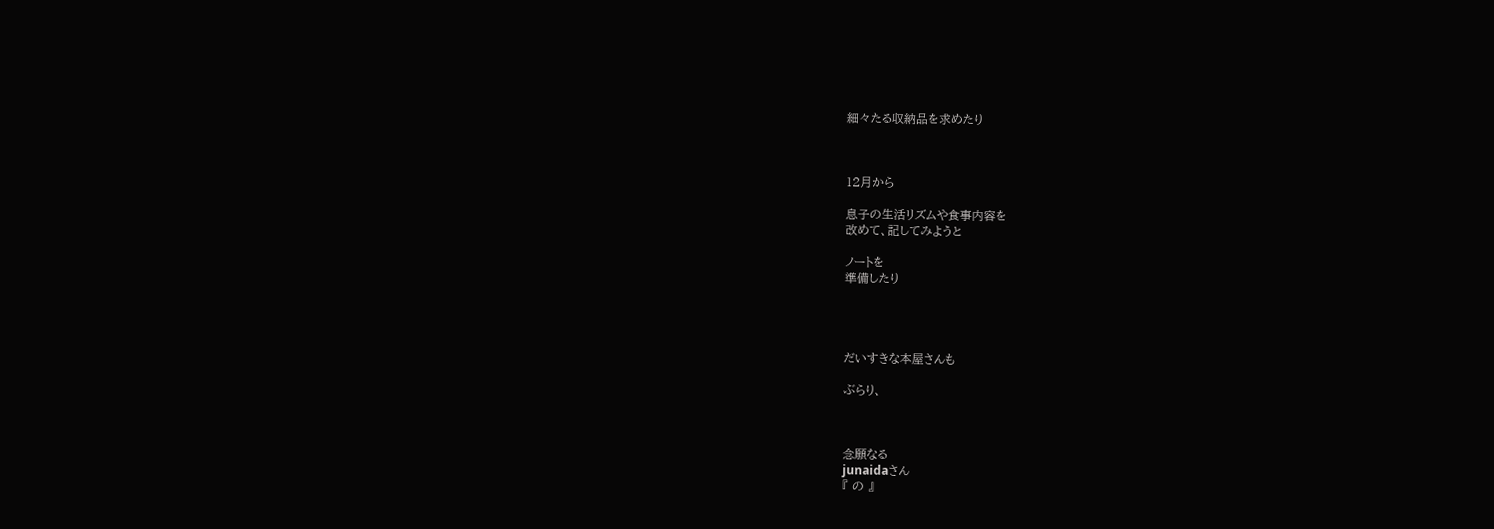細々たる収納品を求めたり



12月から

息子の生活リズムや食事内容を
改めて、記してみようと

ノートを
準備したり




だいすきな本屋さんも

ぶらり、



念願なる
junaidaさん
『 の 』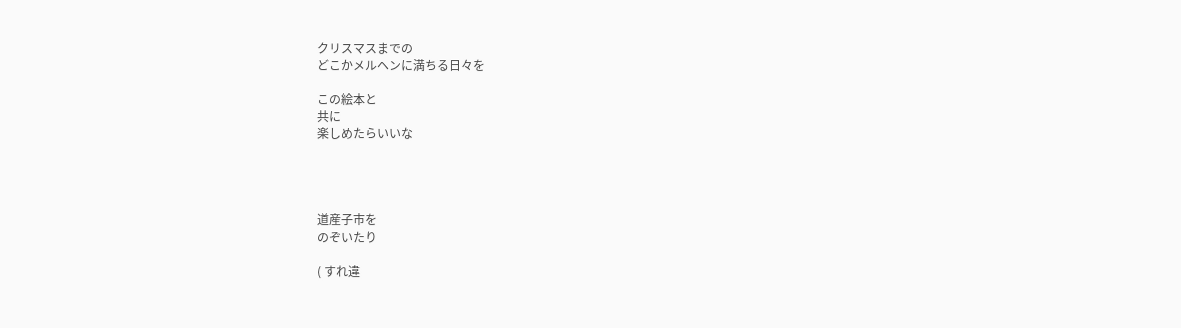クリスマスまでの
どこかメルヘンに満ちる日々を

この絵本と
共に
楽しめたらいいな




道産子市を
のぞいたり

( すれ違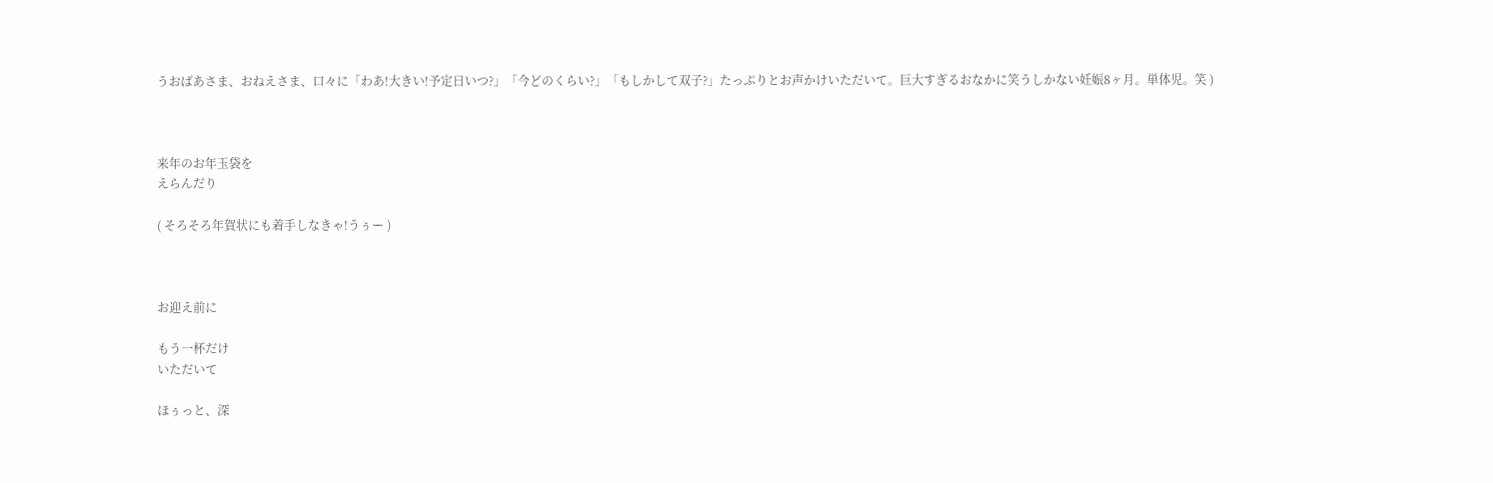うおばあさま、おねえさま、口々に「わあ!大きい!予定日いつ?」「今どのくらい?」「もしかして双子?」たっぷりとお声かけいただいて。巨大すぎるおなかに笑うしかない妊娠8ヶ月。単体児。笑 )



来年のお年玉袋を
えらんだり

( そろそろ年賀状にも着手しなきゃ!うぅー )



お迎え前に

もう一杯だけ
いただいて

ほぅっと、深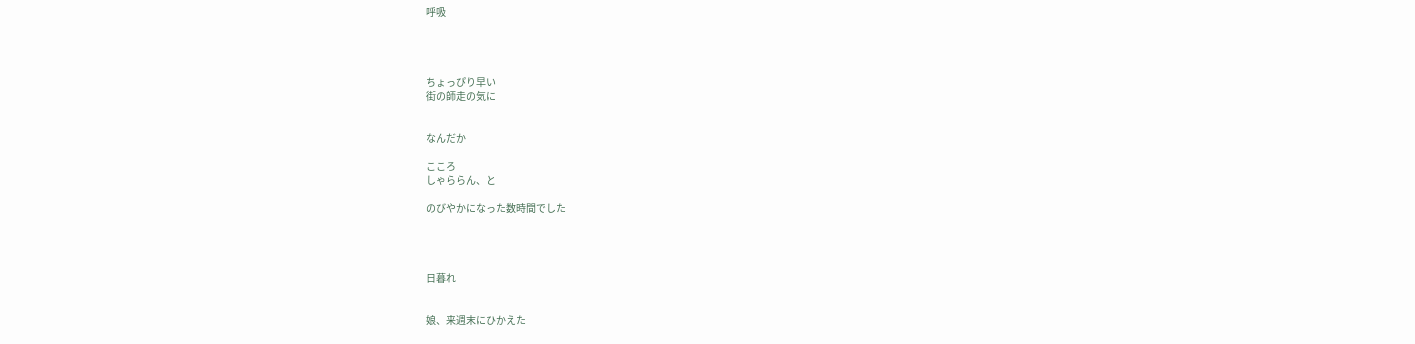呼吸




ちょっぴり早い
街の師走の気に


なんだか

こころ
しゃららん、と

のびやかになった数時間でした




日暮れ


娘、来週末にひかえた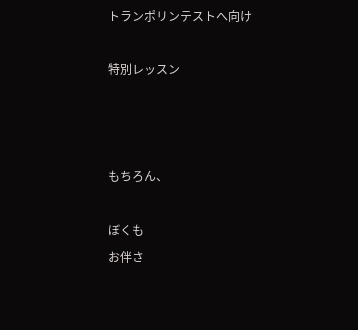トランポリンテストへ向け

特別レッスン



もちろん、

ぼくも
お伴さ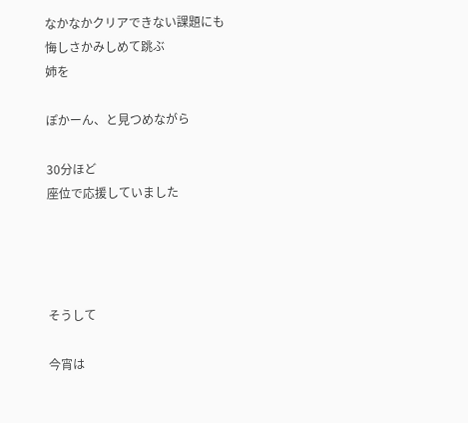なかなかクリアできない課題にも
悔しさかみしめて跳ぶ
姉を

ぽかーん、と見つめながら

30分ほど
座位で応援していました




そうして

今宵は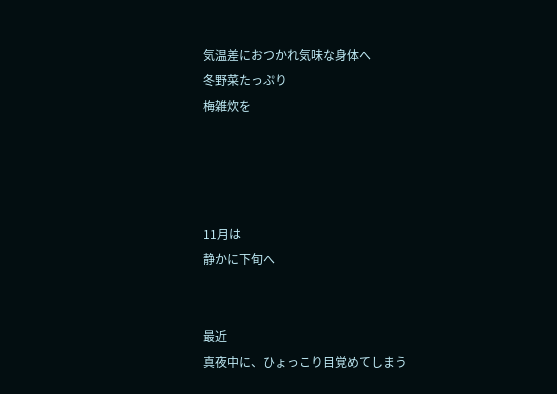気温差におつかれ気味な身体へ
冬野菜たっぷり
梅雑炊を




11月は
静かに下旬へ


最近
真夜中に、ひょっこり目覚めてしまう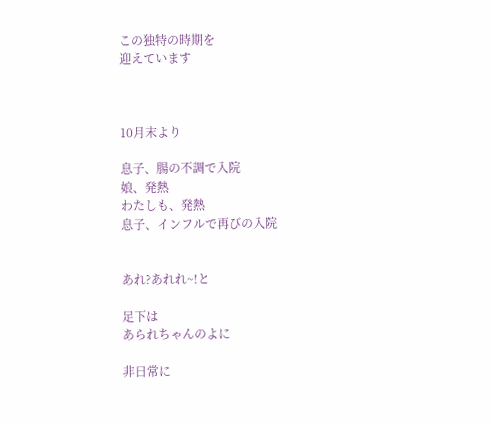この独特の時期を
迎えています



10月末より

息子、腸の不調で入院
娘、発熱
わたしも、発熱
息子、インフルで再びの入院


あれ?あれれ~!と

足下は
あられちゃんのよに

非日常に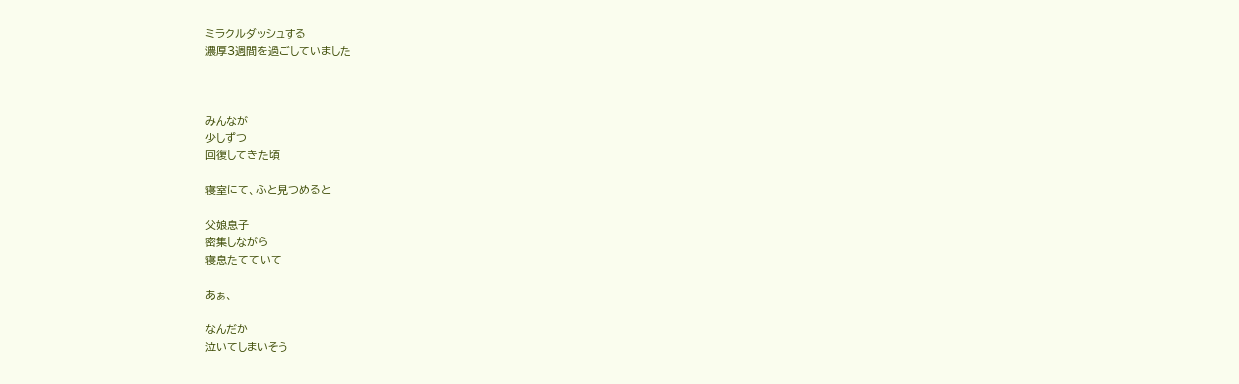ミラクルダッシュする
濃厚3週間を過ごしていました



みんなが
少しずつ
回復してきた頃

寝室にて、ふと見つめると

父娘息子
密集しながら
寝息たてていて

あぁ、

なんだか
泣いてしまいそう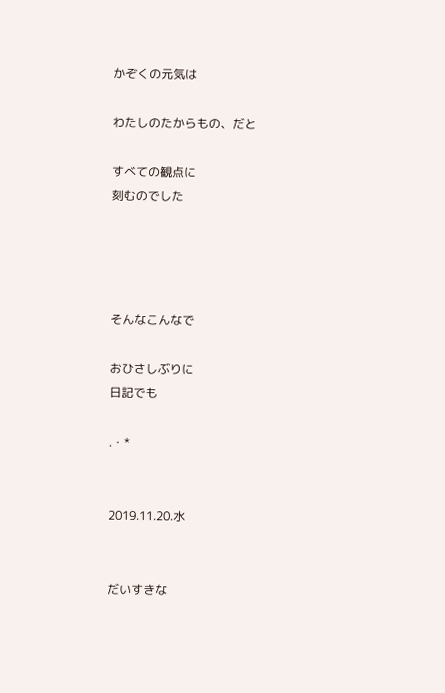かぞくの元気は

わたしのたからもの、だと

すべての観点に
刻むのでした




そんなこんなで

おひさしぶりに
日記でも

.・*


2019.11.20.水


だいすきな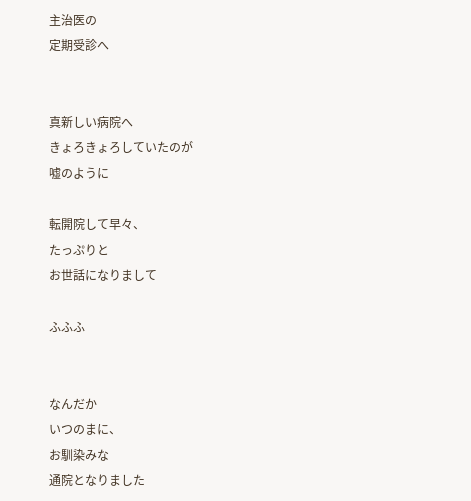主治医の
定期受診へ


真新しい病院へ
きょろきょろしていたのが
嘘のように

転開院して早々、
たっぷりと
お世話になりまして

ふふふ


なんだか
いつのまに、
お馴染みな
通院となりました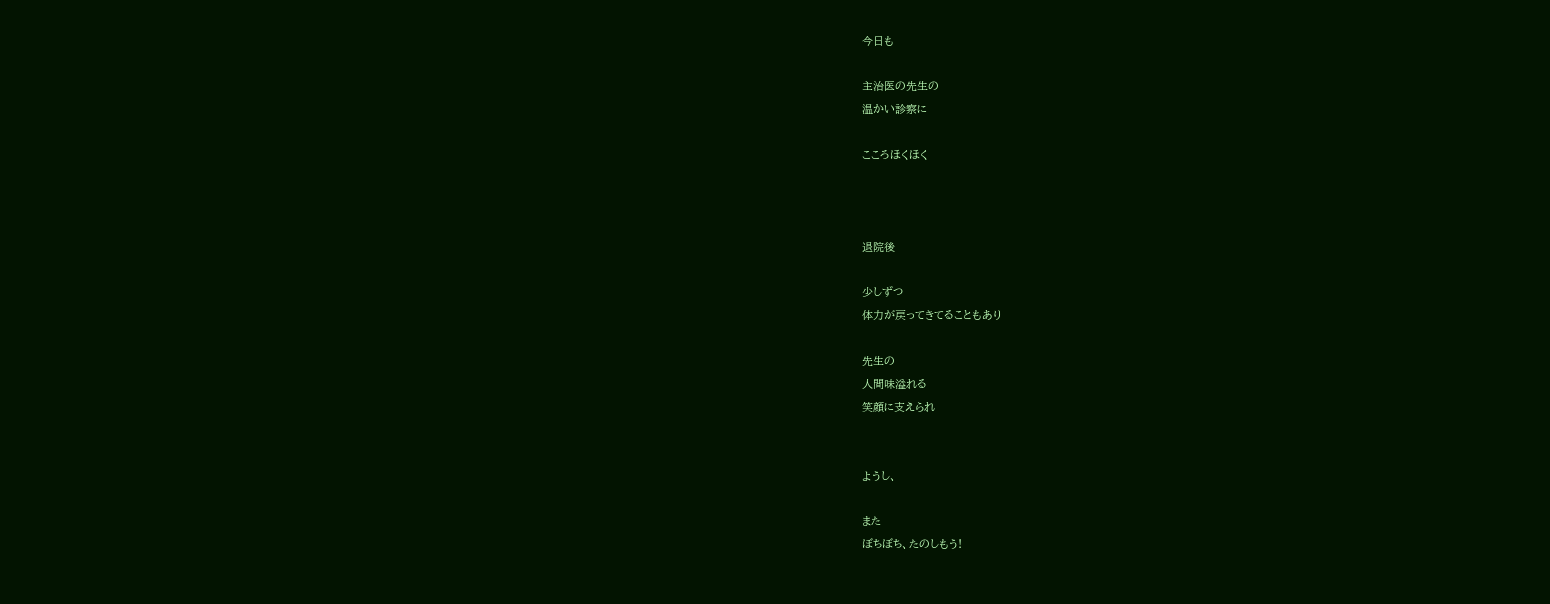今日も

主治医の先生の
温かい診察に

こころほくほく



退院後

少しずつ
体力が戻ってきてることもあり

先生の
人間味溢れる
笑顔に支えられ


ようし、

また
ぼちぼち、たのしもう!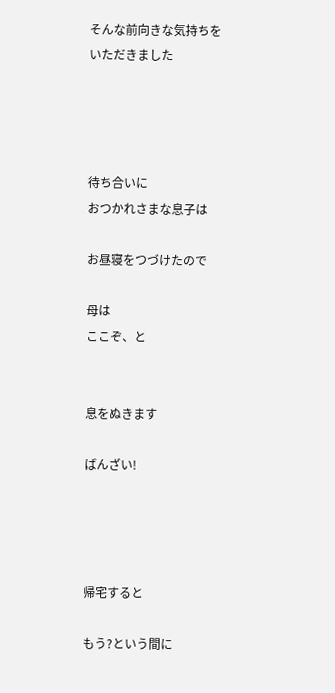そんな前向きな気持ちを
いただきました




待ち合いに
おつかれさまな息子は

お昼寝をつづけたので

母は
ここぞ、と


息をぬきます

ばんざい!




帰宅すると

もう?という間に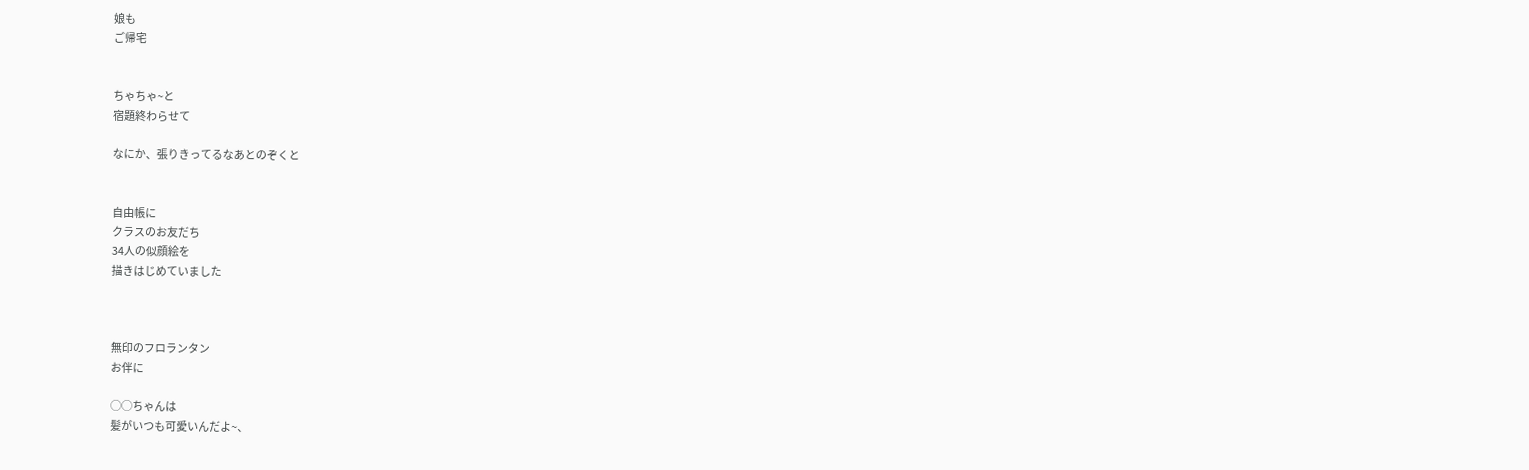娘も
ご帰宅


ちゃちゃ~と
宿題終わらせて

なにか、張りきってるなあとのぞくと


自由帳に
クラスのお友だち
34人の似顔絵を
描きはじめていました



無印のフロランタン
お伴に

◯◯ちゃんは
髪がいつも可愛いんだよ~、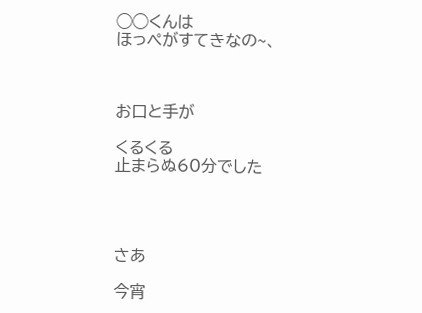◯◯くんは
ほっぺがすてきなの~、



お口と手が

くるくる
止まらぬ60分でした




さあ

今宵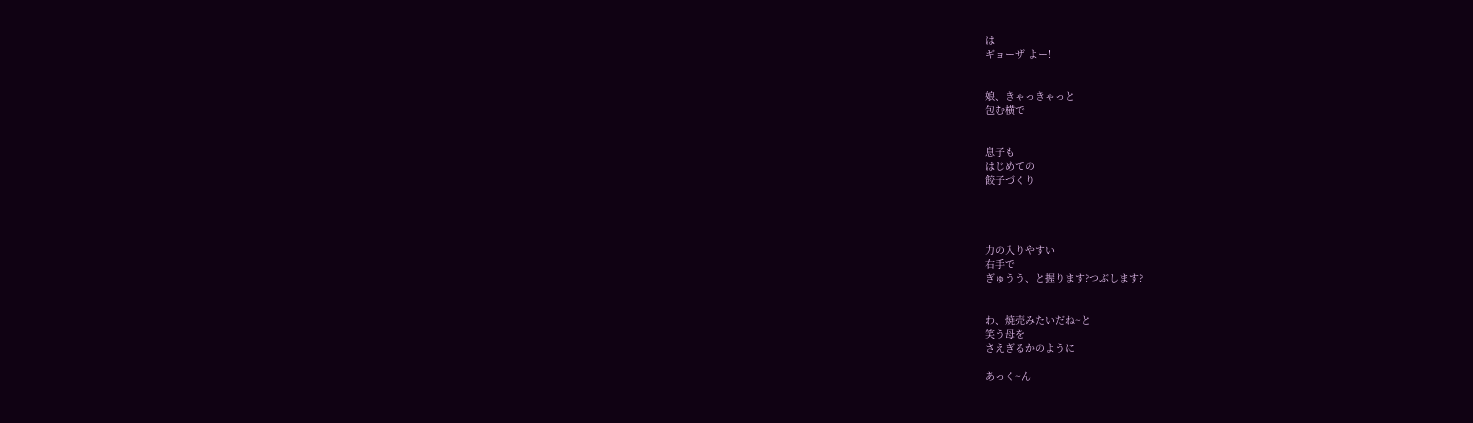は
ギョーザ よー!


娘、きゃっきゃっと
包む横で


息子も
はじめての
餃子づくり




力の入りやすい
右手で
ぎゅうう、と握ります?つぶします?


わ、焼売みたいだね~と
笑う母を
さえぎるかのように

あっく~ん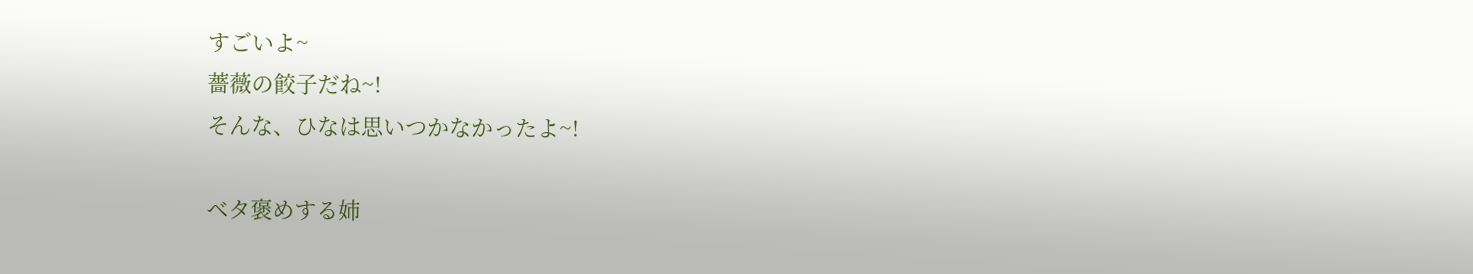すごいよ~
薔薇の餃子だね~!
そんな、ひなは思いつかなかったよ~!

ベタ褒めする姉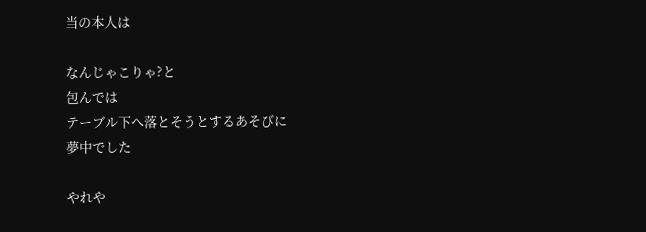当の本人は

なんじゃこりゃ?と
包んでは
テーブル下へ落とそうとするあそびに
夢中でした

やれや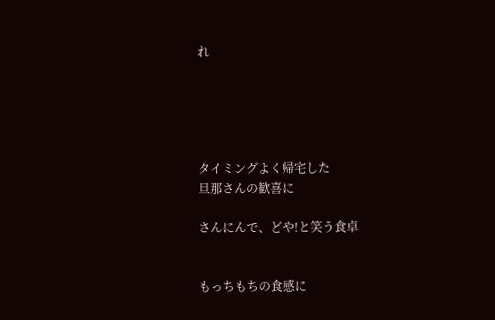れ





タイミングよく帰宅した
旦那さんの歓喜に

さんにんで、どや!と笑う食卓


もっちもちの食感に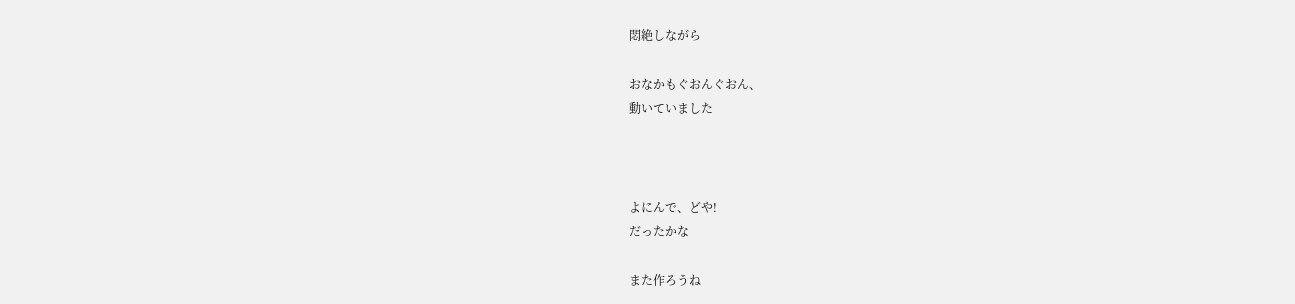悶絶しながら

おなかもぐおんぐおん、
動いていました



よにんで、どや!
だったかな

また作ろうね